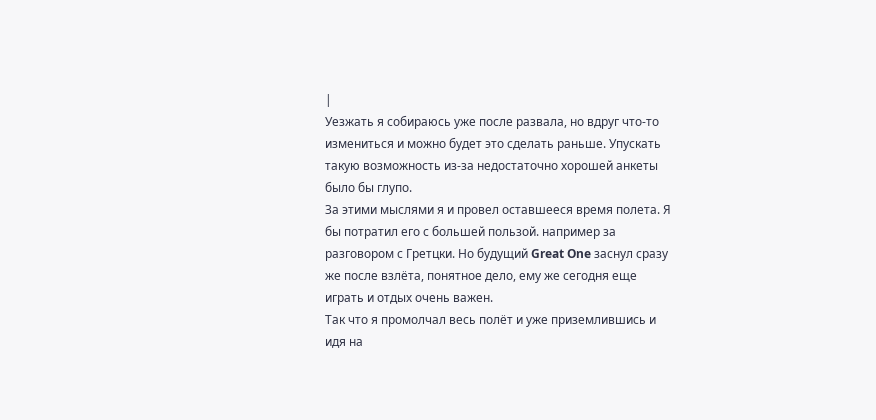|
Уезжать я собираюсь уже после развала, но вдруг что-то измениться и можно будет это сделать раньше. Упускать такую возможность из-за недостаточно хорошей анкеты было бы глупо.
За этими мыслями я и провел оставшееся время полета. Я бы потратил его с большей пользой. например за разговором с Гретцки. Но будущий Great One заснул сразу же после взлёта, понятное дело, ему же сегодня еще играть и отдых очень важен.
Так что я промолчал весь полёт и уже приземлившись и идя на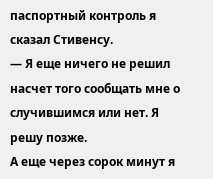паспортный контроль я сказал Стивенсу.
— Я еще ничего не решил насчет того сообщать мне о случившимся или нет. Я решу позже.
А еще через сорок минут я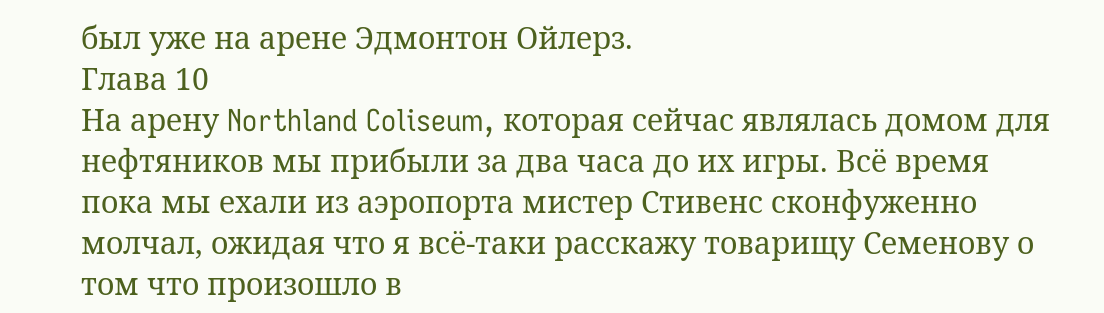был уже на арене Эдмонтон Ойлерз.
Глава 10
На арену Northland Coliseum, которая сейчас являлась домом для нефтяников мы прибыли за два часа до их игры. Всё время пока мы ехали из аэропорта мистер Стивенс сконфуженно молчал, ожидая что я всё-таки расскажу товарищу Семенову о том что произошло в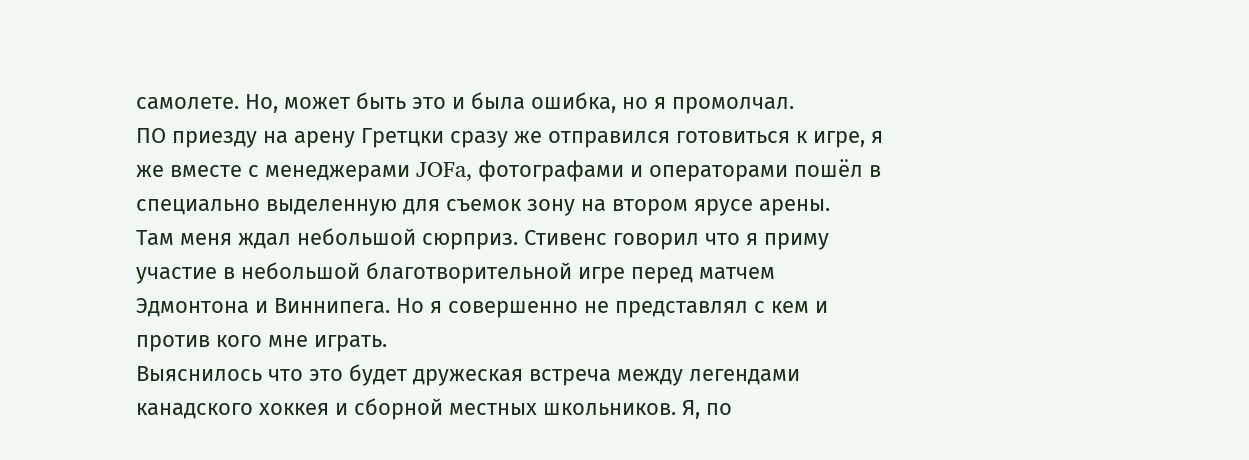самолете. Но, может быть это и была ошибка, но я промолчал.
ПО приезду на арену Гретцки сразу же отправился готовиться к игре, я же вместе с менеджерами JOFa, фотографами и операторами пошёл в специально выделенную для съемок зону на втором ярусе арены.
Там меня ждал небольшой сюрприз. Стивенс говорил что я приму участие в небольшой благотворительной игре перед матчем Эдмонтона и Виннипега. Но я совершенно не представлял с кем и против кого мне играть.
Выяснилось что это будет дружеская встреча между легендами канадского хоккея и сборной местных школьников. Я, по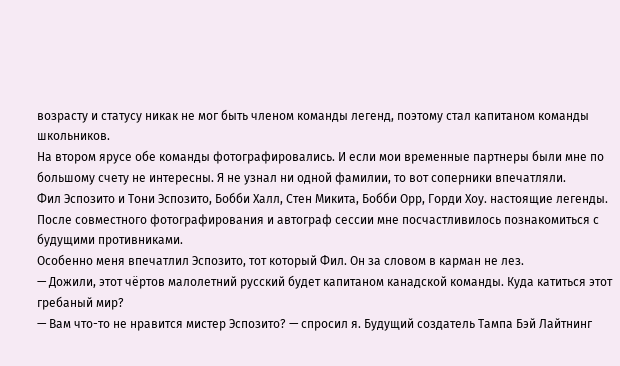возрасту и статусу никак не мог быть членом команды легенд, поэтому стал капитаном команды школьников.
На втором ярусе обе команды фотографировались. И если мои временные партнеры были мне по большому счету не интересны. Я не узнал ни одной фамилии, то вот соперники впечатляли.
Фил Эспозито и Тони Эспозито, Бобби Халл, Стен Микита, Бобби Орр, Горди Хоу. настоящие легенды.
После совместного фотографирования и автограф сессии мне посчастливилось познакомиться с будущими противниками.
Особенно меня впечатлил Эспозито, тот который Фил. Он за словом в карман не лез.
— Дожили, этот чёртов малолетний русский будет капитаном канадской команды. Куда катиться этот гребаный мир?
— Вам что-то не нравится мистер Эспозито? — спросил я. Будущий создатель Тампа Бэй Лайтнинг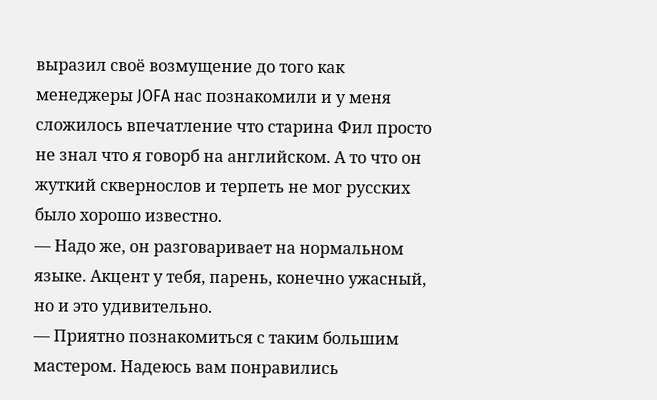выразил своё возмущение до того как менеджеры JOFA нас познакомили и у меня сложилось впечатление что старина Фил просто не знал что я говорб на английском. А то что он жуткий сквернослов и терпеть не мог русских было хорошо известно.
— Надо же, он разговаривает на нормальном языке. Акцент у тебя, парень, конечно ужасный, но и это удивительно.
— Приятно познакомиться с таким большим мастером. Надеюсь вам понравились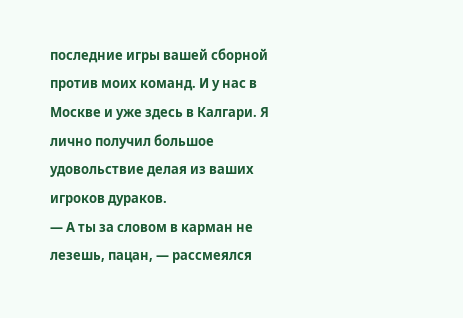последние игры вашей сборной против моих команд. И у нас в Москве и уже здесь в Калгари. Я лично получил большое удовольствие делая из ваших игроков дураков.
— А ты за словом в карман не лезешь, пацан, — рассмеялся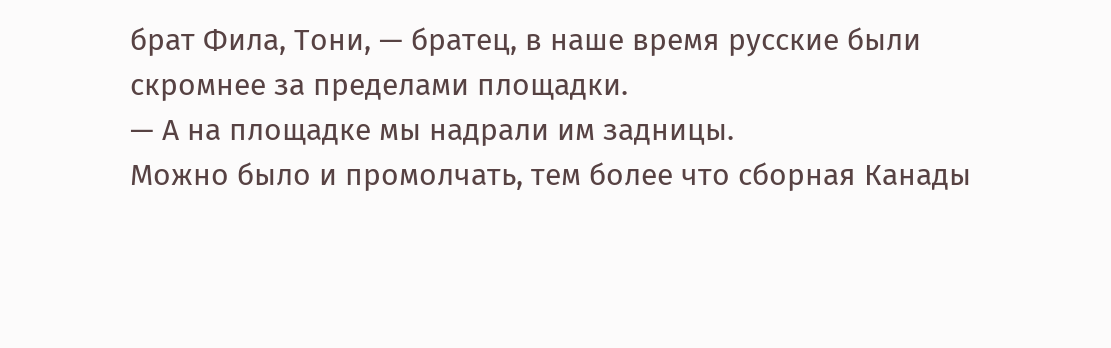брат Фила, Тони, — братец, в наше время русские были скромнее за пределами площадки.
— А на площадке мы надрали им задницы.
Можно было и промолчать, тем более что сборная Канады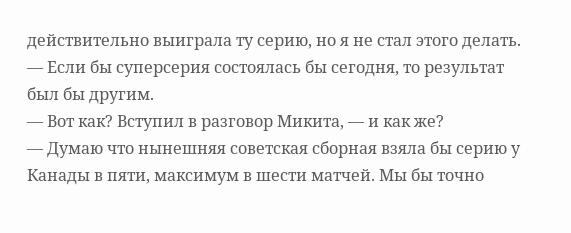действительно выиграла ту серию, но я не стал этого делать.
— Если бы суперсерия состоялась бы сегодня, то результат был бы другим.
— Вот как? Вступил в разговор Микита, — и как же?
— Думаю что нынешняя советская сборная взяла бы серию у Канады в пяти, максимум в шести матчей. Мы бы точно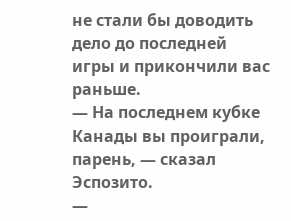не стали бы доводить дело до последней игры и прикончили вас раньше.
— На последнем кубке Канады вы проиграли, парень, — сказал Эспозито.
—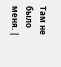Там не было меня. |